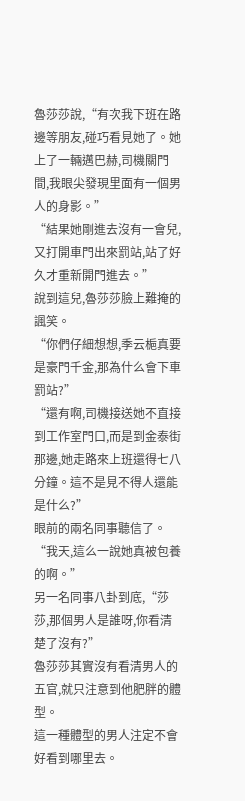魯莎莎說,“有次我下班在路邊等朋友,碰巧看見她了。她上了一輛邁巴赫,司機關門間,我眼尖發現里面有一個男人的身影。”
“結果她剛進去沒有一會兒,又打開車門出來罰站,站了好久才重新開門進去。”
說到這兒,魯莎莎臉上難掩的諷笑。
“你們仔細想想,季云梔真要是豪門千金,那為什么會下車罰站?”
“還有啊,司機接送她不直接到工作室門口,而是到金泰街那邊,她走路來上班還得七八分鐘。這不是見不得人還能是什么?”
眼前的兩名同事聽信了。
“我天,這么一說她真被包養的啊。”
另一名同事八卦到底,“莎莎,那個男人是誰呀,你看清楚了沒有?”
魯莎莎其實沒有看清男人的五官,就只注意到他肥胖的體型。
這一種體型的男人注定不會好看到哪里去。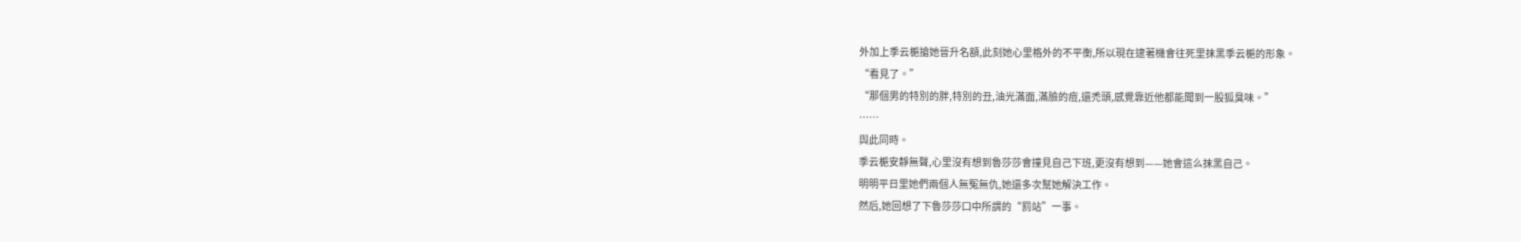外加上季云梔搶她晉升名額,此刻她心里格外的不平衡,所以現在逮著機會往死里抹黑季云梔的形象。
“看見了。”
“那個男的特別的胖,特別的丑,油光滿面,滿臉的痘,還禿頭,感覺靠近他都能聞到一股狐臭味。”
……
與此同時。
季云梔安靜無聲,心里沒有想到魯莎莎會撞見自己下班,更沒有想到——她會這么抹黑自己。
明明平日里她們兩個人無冤無仇,她還多次幫她解決工作。
然后,她回想了下魯莎莎口中所謂的“罰站”一事。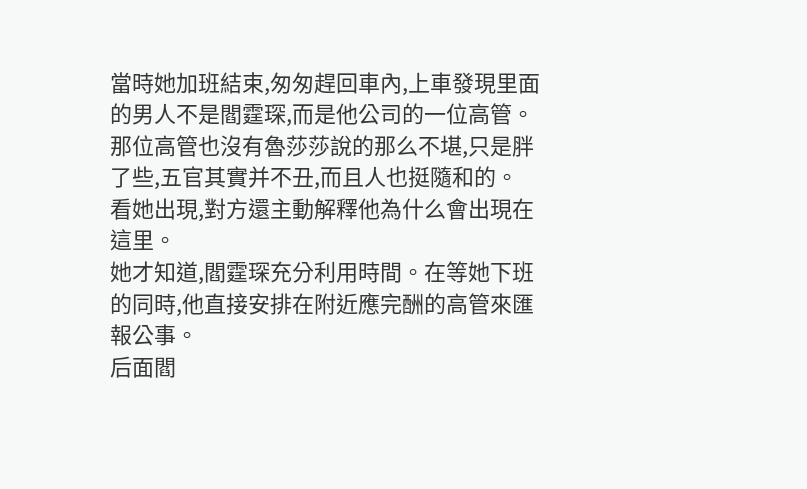當時她加班結束,匆匆趕回車內,上車發現里面的男人不是閻霆琛,而是他公司的一位高管。
那位高管也沒有魯莎莎說的那么不堪,只是胖了些,五官其實并不丑,而且人也挺隨和的。
看她出現,對方還主動解釋他為什么會出現在這里。
她才知道,閻霆琛充分利用時間。在等她下班的同時,他直接安排在附近應完酬的高管來匯報公事。
后面閻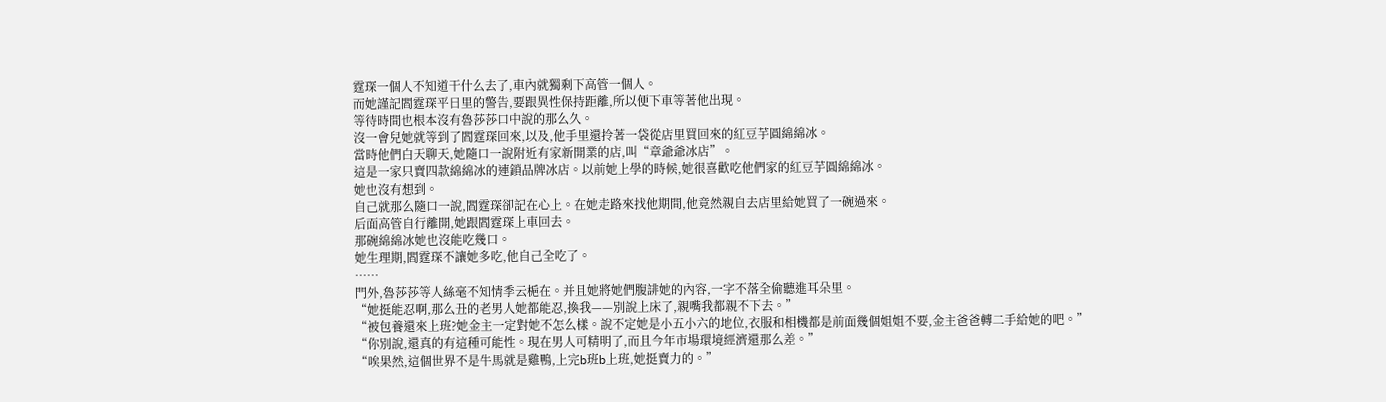霆琛一個人不知道干什么去了,車內就獨剩下高管一個人。
而她謹記閻霆琛平日里的警告,要跟異性保持距離,所以便下車等著他出現。
等待時間也根本沒有魯莎莎口中說的那么久。
沒一會兒她就等到了閻霆琛回來,以及,他手里還拎著一袋從店里買回來的紅豆芋圓綿綿冰。
當時他們白天聊天,她隨口一說附近有家新開業的店,叫“章爺爺冰店”。
這是一家只賣四款綿綿冰的連鎖品牌冰店。以前她上學的時候,她很喜歡吃他們家的紅豆芋圓綿綿冰。
她也沒有想到。
自己就那么隨口一說,閻霆琛卻記在心上。在她走路來找他期間,他竟然親自去店里給她買了一碗過來。
后面高管自行離開,她跟閻霆琛上車回去。
那碗綿綿冰她也沒能吃幾口。
她生理期,閻霆琛不讓她多吃,他自己全吃了。
……
門外,魯莎莎等人絲毫不知情季云梔在。并且她將她們腹誹她的內容,一字不落全偷聽進耳朵里。
“她挺能忍啊,那么丑的老男人她都能忍,換我——別說上床了,親嘴我都親不下去。”
“被包養還來上班?她金主一定對她不怎么樣。說不定她是小五小六的地位,衣服和相機都是前面幾個姐姐不要,金主爸爸轉二手給她的吧。”
“你別說,還真的有這種可能性。現在男人可精明了,而且今年市場環境經濟還那么差。”
“唉果然,這個世界不是牛馬就是雞鴨,上完b班b上班,她挺賣力的。”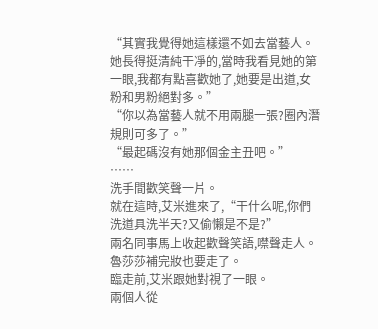“其實我覺得她這樣還不如去當藝人。她長得挺清純干凈的,當時我看見她的第一眼,我都有點喜歡她了,她要是出道,女粉和男粉絕對多。”
“你以為當藝人就不用兩腿一張?圈內潛規則可多了。”
“最起碼沒有她那個金主丑吧。”
……
洗手間歡笑聲一片。
就在這時,艾米進來了,“干什么呢,你們洗道具洗半天?又偷懶是不是?”
兩名同事馬上收起歡聲笑語,噤聲走人。
魯莎莎補完妝也要走了。
臨走前,艾米跟她對視了一眼。
兩個人從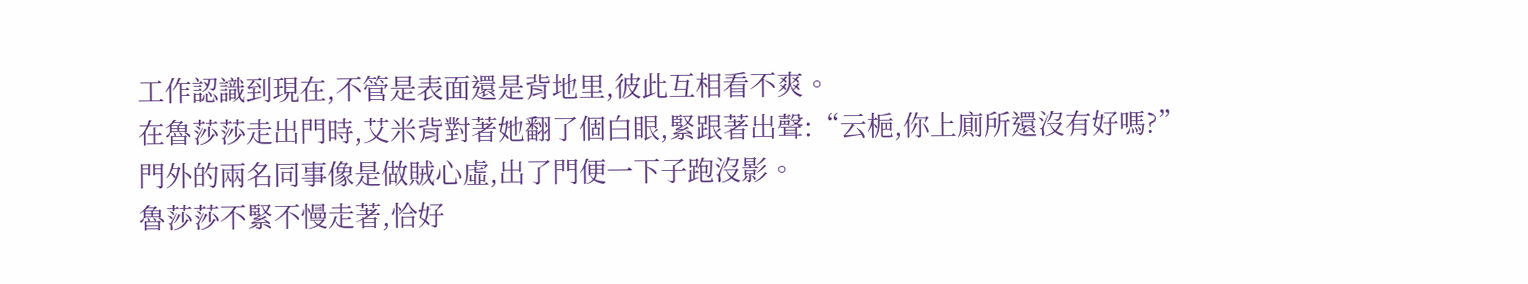工作認識到現在,不管是表面還是背地里,彼此互相看不爽。
在魯莎莎走出門時,艾米背對著她翻了個白眼,緊跟著出聲:“云梔,你上廁所還沒有好嗎?”
門外的兩名同事像是做賊心虛,出了門便一下子跑沒影。
魯莎莎不緊不慢走著,恰好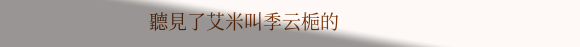聽見了艾米叫季云梔的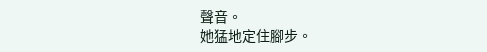聲音。
她猛地定住腳步。